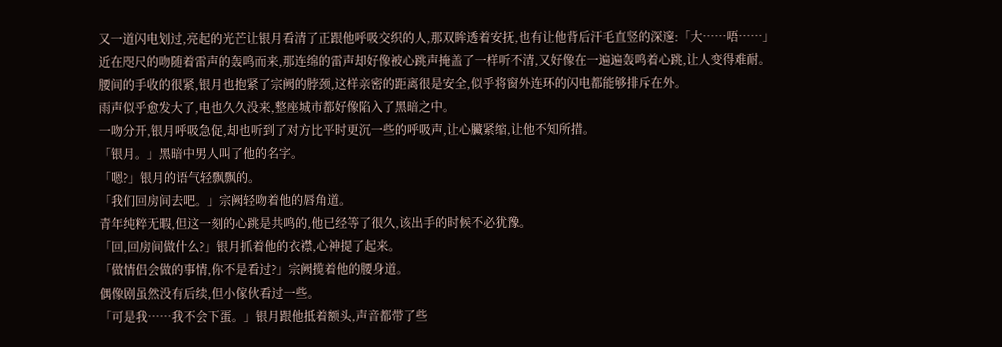又一道闪电划过,亮起的光芒让银月看清了正跟他呼吸交织的人,那双眸透着安抚,也有让他背后汗毛直竖的深邃:「大……唔……」
近在咫尺的吻随着雷声的轰鸣而来,那连绵的雷声却好像被心跳声掩盖了一样听不清,又好像在一遍遍轰鸣着心跳,让人变得难耐。
腰间的手收的很紧,银月也抱紧了宗阙的脖颈,这样亲密的距离很是安全,似乎将窗外连环的闪电都能够排斥在外。
雨声似乎愈发大了,电也久久没来,整座城市都好像陷入了黑暗之中。
一吻分开,银月呼吸急促,却也听到了对方比平时更沉一些的呼吸声,让心臟紧缩,让他不知所措。
「银月。」黑暗中男人叫了他的名字。
「嗯?」银月的语气轻飘飘的。
「我们回房间去吧。」宗阙轻吻着他的唇角道。
青年纯粹无暇,但这一刻的心跳是共鸣的,他已经等了很久,该出手的时候不必犹豫。
「回,回房间做什么?」银月抓着他的衣襟,心神提了起来。
「做情侣会做的事情,你不是看过?」宗阙揽着他的腰身道。
偶像剧虽然没有后续,但小傢伙看过一些。
「可是我……我不会下蛋。」银月跟他抵着额头,声音都带了些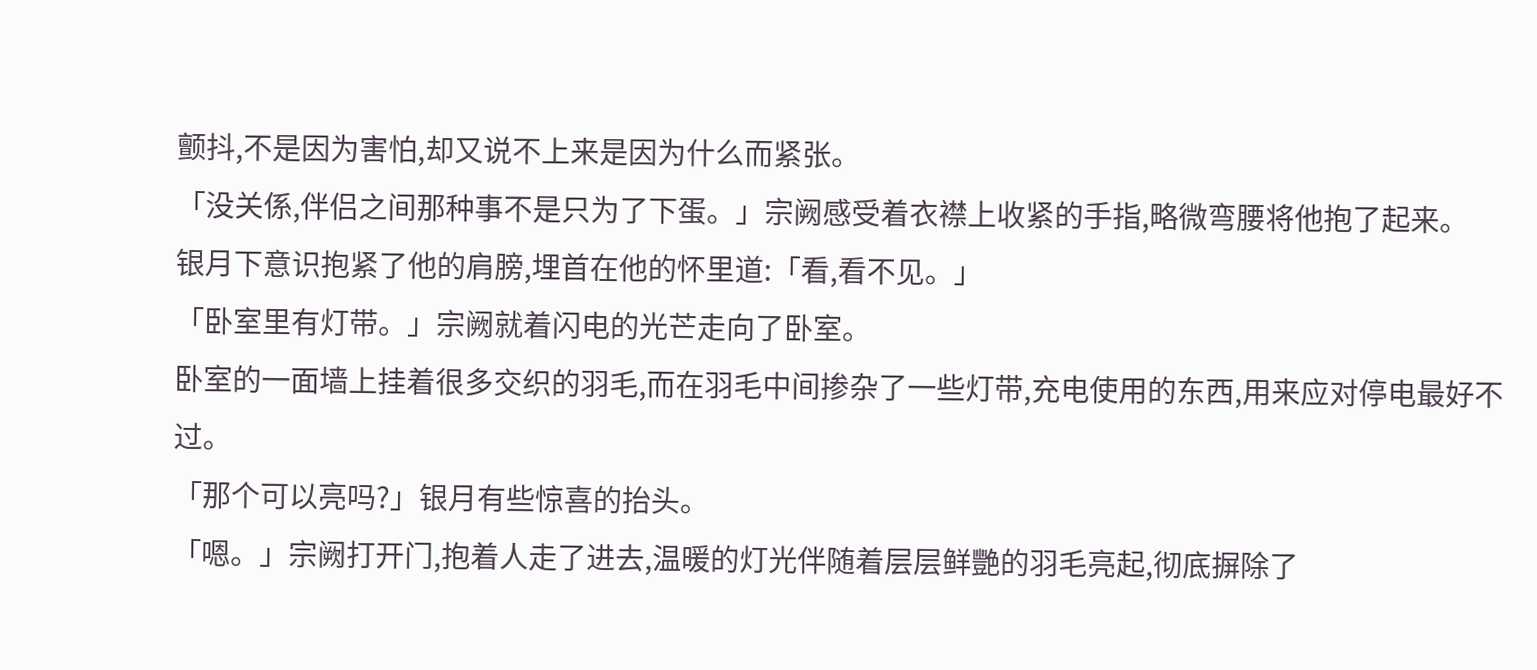颤抖,不是因为害怕,却又说不上来是因为什么而紧张。
「没关係,伴侣之间那种事不是只为了下蛋。」宗阙感受着衣襟上收紧的手指,略微弯腰将他抱了起来。
银月下意识抱紧了他的肩膀,埋首在他的怀里道:「看,看不见。」
「卧室里有灯带。」宗阙就着闪电的光芒走向了卧室。
卧室的一面墙上挂着很多交织的羽毛,而在羽毛中间掺杂了一些灯带,充电使用的东西,用来应对停电最好不过。
「那个可以亮吗?」银月有些惊喜的抬头。
「嗯。」宗阙打开门,抱着人走了进去,温暖的灯光伴随着层层鲜艷的羽毛亮起,彻底摒除了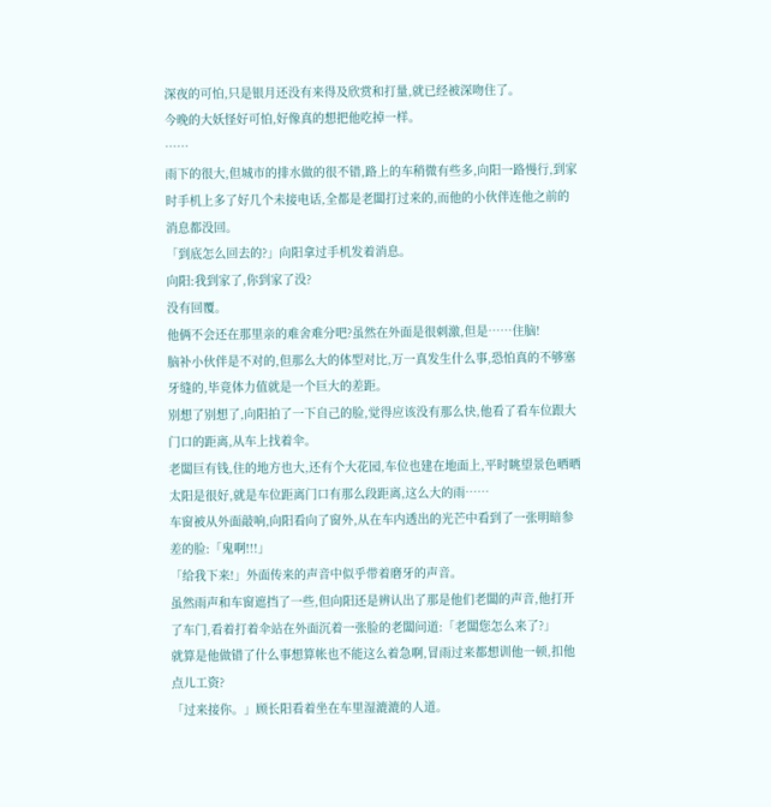深夜的可怕,只是银月还没有来得及欣赏和打量,就已经被深吻住了。
今晚的大妖怪好可怕,好像真的想把他吃掉一样。
……
雨下的很大,但城市的排水做的很不错,路上的车稍微有些多,向阳一路慢行,到家时手机上多了好几个未接电话,全都是老闆打过来的,而他的小伙伴连他之前的消息都没回。
「到底怎么回去的?」向阳拿过手机发着消息。
向阳:我到家了,你到家了没?
没有回覆。
他俩不会还在那里亲的难舍难分吧?虽然在外面是很刺激,但是……住脑!
脑补小伙伴是不对的,但那么大的体型对比,万一真发生什么事,恐怕真的不够塞牙缝的,毕竟体力值就是一个巨大的差距。
别想了别想了,向阳拍了一下自己的脸,觉得应该没有那么快,他看了看车位跟大门口的距离,从车上找着伞。
老闆巨有钱,住的地方也大,还有个大花园,车位也建在地面上,平时眺望景色晒晒太阳是很好,就是车位距离门口有那么段距离,这么大的雨……
车窗被从外面敲响,向阳看向了窗外,从在车内透出的光芒中看到了一张明暗参差的脸:「鬼啊!!!」
「给我下来!」外面传来的声音中似乎带着磨牙的声音。
虽然雨声和车窗遮挡了一些,但向阳还是辨认出了那是他们老闆的声音,他打开了车门,看着打着伞站在外面沉着一张脸的老闆问道:「老闆您怎么来了?」
就算是他做错了什么事想算帐也不能这么着急啊,冒雨过来都想训他一顿,扣他点儿工资?
「过来接你。」顾长阳看着坐在车里湿漉漉的人道。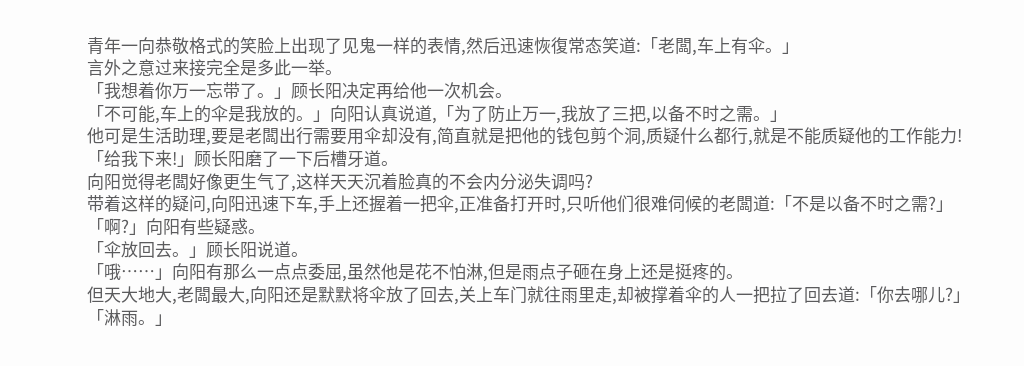青年一向恭敬格式的笑脸上出现了见鬼一样的表情,然后迅速恢復常态笑道:「老闆,车上有伞。」
言外之意过来接完全是多此一举。
「我想着你万一忘带了。」顾长阳决定再给他一次机会。
「不可能,车上的伞是我放的。」向阳认真说道,「为了防止万一,我放了三把,以备不时之需。」
他可是生活助理,要是老闆出行需要用伞却没有,简直就是把他的钱包剪个洞,质疑什么都行,就是不能质疑他的工作能力!
「给我下来!」顾长阳磨了一下后槽牙道。
向阳觉得老闆好像更生气了,这样天天沉着脸真的不会内分泌失调吗?
带着这样的疑问,向阳迅速下车,手上还握着一把伞,正准备打开时,只听他们很难伺候的老闆道:「不是以备不时之需?」
「啊?」向阳有些疑惑。
「伞放回去。」顾长阳说道。
「哦……」向阳有那么一点点委屈,虽然他是花不怕淋,但是雨点子砸在身上还是挺疼的。
但天大地大,老闆最大,向阳还是默默将伞放了回去,关上车门就往雨里走,却被撑着伞的人一把拉了回去道:「你去哪儿?」
「淋雨。」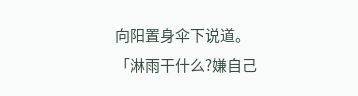向阳置身伞下说道。
「淋雨干什么?嫌自己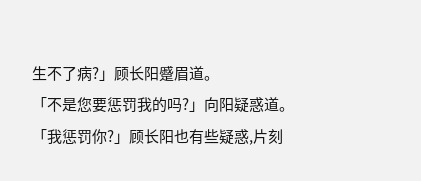生不了病?」顾长阳蹙眉道。
「不是您要惩罚我的吗?」向阳疑惑道。
「我惩罚你?」顾长阳也有些疑惑,片刻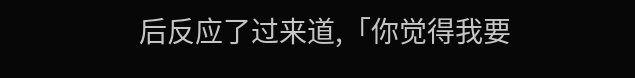后反应了过来道,「你觉得我要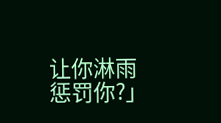让你淋雨惩罚你?」